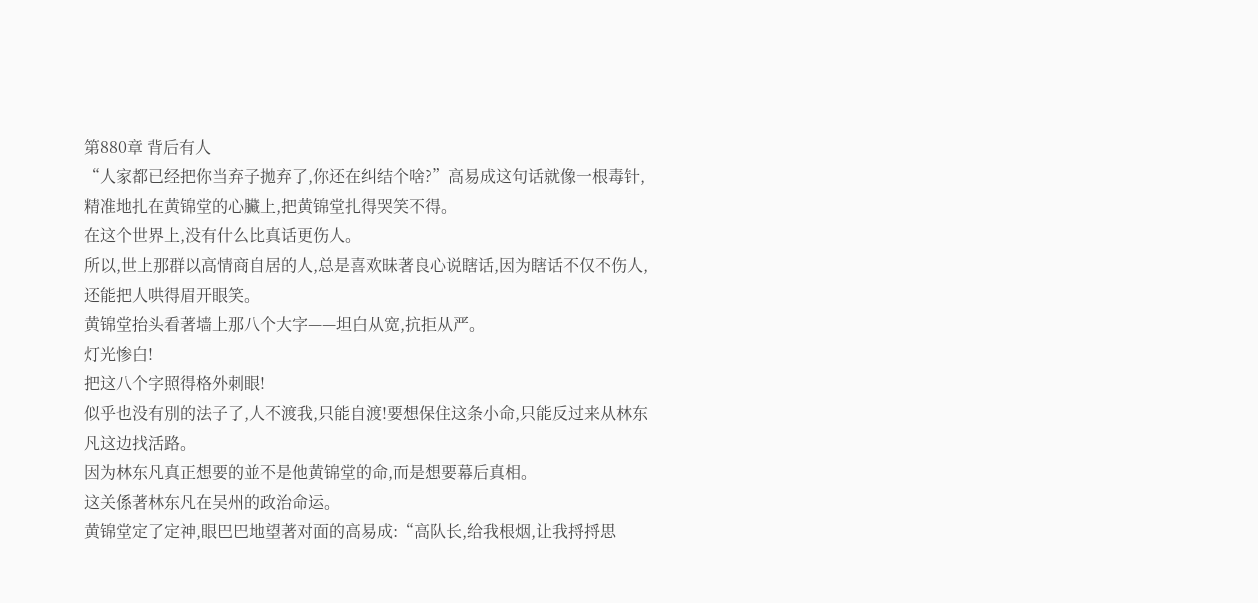第880章 背后有人
“人家都已经把你当弃子拋弃了,你还在纠结个啥?”高易成这句话就像一根毒针,精准地扎在黄锦堂的心臟上,把黄锦堂扎得哭笑不得。
在这个世界上,没有什么比真话更伤人。
所以,世上那群以高情商自居的人,总是喜欢昧著良心说瞎话,因为瞎话不仅不伤人,还能把人哄得眉开眼笑。
黄锦堂抬头看著墙上那八个大字——坦白从宽,抗拒从严。
灯光惨白!
把这八个字照得格外刺眼!
似乎也没有別的法子了,人不渡我,只能自渡!要想保住这条小命,只能反过来从林东凡这边找活路。
因为林东凡真正想要的並不是他黄锦堂的命,而是想要幕后真相。
这关係著林东凡在吴州的政治命运。
黄锦堂定了定神,眼巴巴地望著对面的高易成:“高队长,给我根烟,让我捋捋思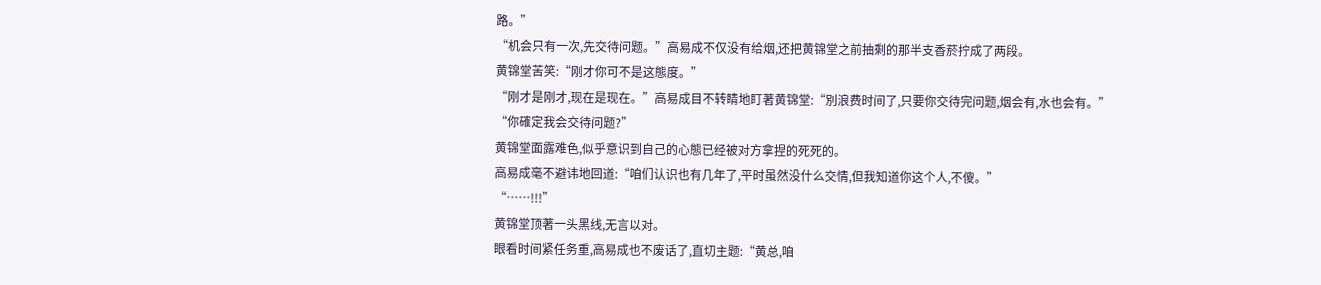路。”
“机会只有一次,先交待问题。”高易成不仅没有给烟,还把黄锦堂之前抽剩的那半支香菸拧成了两段。
黄锦堂苦笑:“刚才你可不是这態度。”
“刚才是刚才,现在是现在。”高易成目不转睛地盯著黄锦堂:“別浪费时间了,只要你交待完问题,烟会有,水也会有。”
“你確定我会交待问题?”
黄锦堂面露难色,似乎意识到自己的心態已经被对方拿捏的死死的。
高易成毫不避讳地回道:“咱们认识也有几年了,平时虽然没什么交情,但我知道你这个人,不傻。”
“……!!!”
黄锦堂顶著一头黑线,无言以对。
眼看时间紧任务重,高易成也不废话了,直切主题:“黄总,咱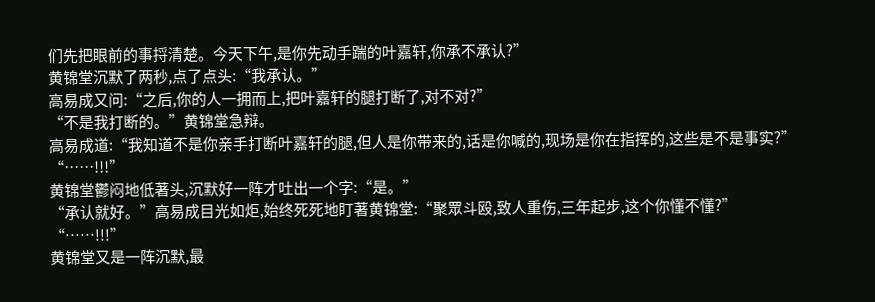们先把眼前的事捋清楚。今天下午,是你先动手踹的叶嘉轩,你承不承认?”
黄锦堂沉默了两秒,点了点头:“我承认。”
高易成又问:“之后,你的人一拥而上,把叶嘉轩的腿打断了,对不对?”
“不是我打断的。”黄锦堂急辩。
高易成道:“我知道不是你亲手打断叶嘉轩的腿,但人是你带来的,话是你喊的,现场是你在指挥的,这些是不是事实?”
“……!!!”
黄锦堂鬱闷地低著头,沉默好一阵才吐出一个字:“是。”
“承认就好。”高易成目光如炬,始终死死地盯著黄锦堂:“聚眾斗殴,致人重伤,三年起步,这个你懂不懂?”
“……!!!”
黄锦堂又是一阵沉默,最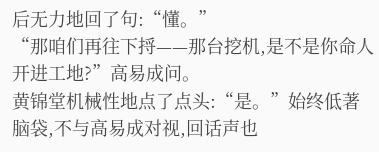后无力地回了句:“懂。”
“那咱们再往下捋——那台挖机,是不是你命人开进工地?”高易成问。
黄锦堂机械性地点了点头:“是。”始终低著脑袋,不与高易成对视,回话声也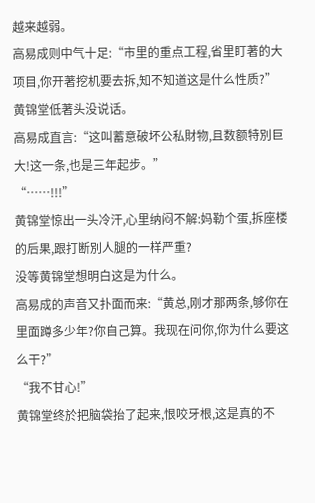越来越弱。
高易成则中气十足:“市里的重点工程,省里盯著的大项目,你开著挖机要去拆,知不知道这是什么性质?”
黄锦堂低著头没说话。
高易成直言:“这叫蓄意破坏公私財物,且数额特別巨大!这一条,也是三年起步。”
“……!!!”
黄锦堂惊出一头冷汗,心里纳闷不解:妈勒个蛋,拆座楼的后果,跟打断別人腿的一样严重?
没等黄锦堂想明白这是为什么。
高易成的声音又扑面而来:“黄总,刚才那两条,够你在里面蹲多少年?你自己算。我现在问你,你为什么要这么干?”
“我不甘心!”
黄锦堂终於把脑袋抬了起来,恨咬牙根,这是真的不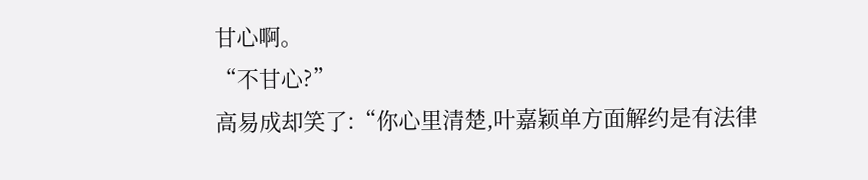甘心啊。
“不甘心?”
高易成却笑了:“你心里清楚,叶嘉颖单方面解约是有法律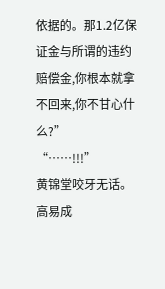依据的。那1.2亿保证金与所谓的违约赔偿金,你根本就拿不回来,你不甘心什么?”
“……!!!”
黄锦堂咬牙无话。
高易成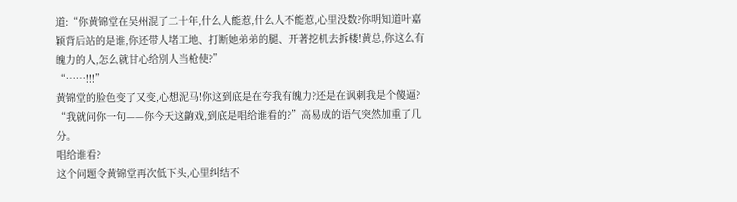道:“你黄锦堂在吴州混了二十年,什么人能惹,什么人不能惹,心里没数?你明知道叶嘉颖背后站的是谁,你还带人堵工地、打断她弟弟的腿、开著挖机去拆楼!黄总,你这么有魄力的人,怎么就甘心给別人当枪使?”
“……!!!”
黄锦堂的脸色变了又变,心想泥马!你这到底是在夸我有魄力?还是在讽刺我是个傻逼?
“我就问你一句——你今天这齣戏,到底是唱给谁看的?”高易成的语气突然加重了几分。
唱给谁看?
这个问题令黄锦堂再次低下头,心里纠结不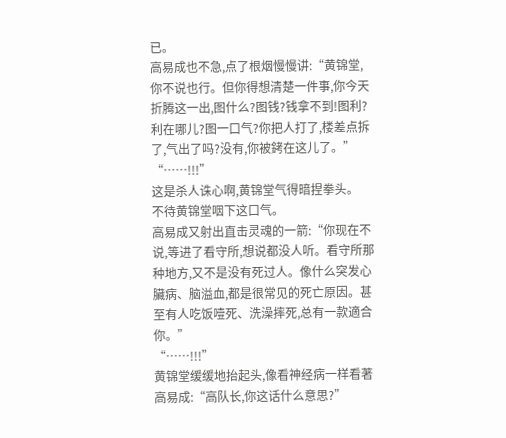已。
高易成也不急,点了根烟慢慢讲:“黄锦堂,你不说也行。但你得想清楚一件事,你今天折腾这一出,图什么?图钱?钱拿不到!图利?利在哪儿?图一口气?你把人打了,楼差点拆了,气出了吗?没有,你被銬在这儿了。”
“……!!!”
这是杀人诛心啊,黄锦堂气得暗捏拳头。
不待黄锦堂咽下这口气。
高易成又射出直击灵魂的一箭:“你现在不说,等进了看守所,想说都没人听。看守所那种地方,又不是没有死过人。像什么突发心臟病、脑溢血,都是很常见的死亡原因。甚至有人吃饭噎死、洗澡摔死,总有一款適合你。”
“……!!!”
黄锦堂缓缓地抬起头,像看神经病一样看著高易成:“高队长,你这话什么意思?”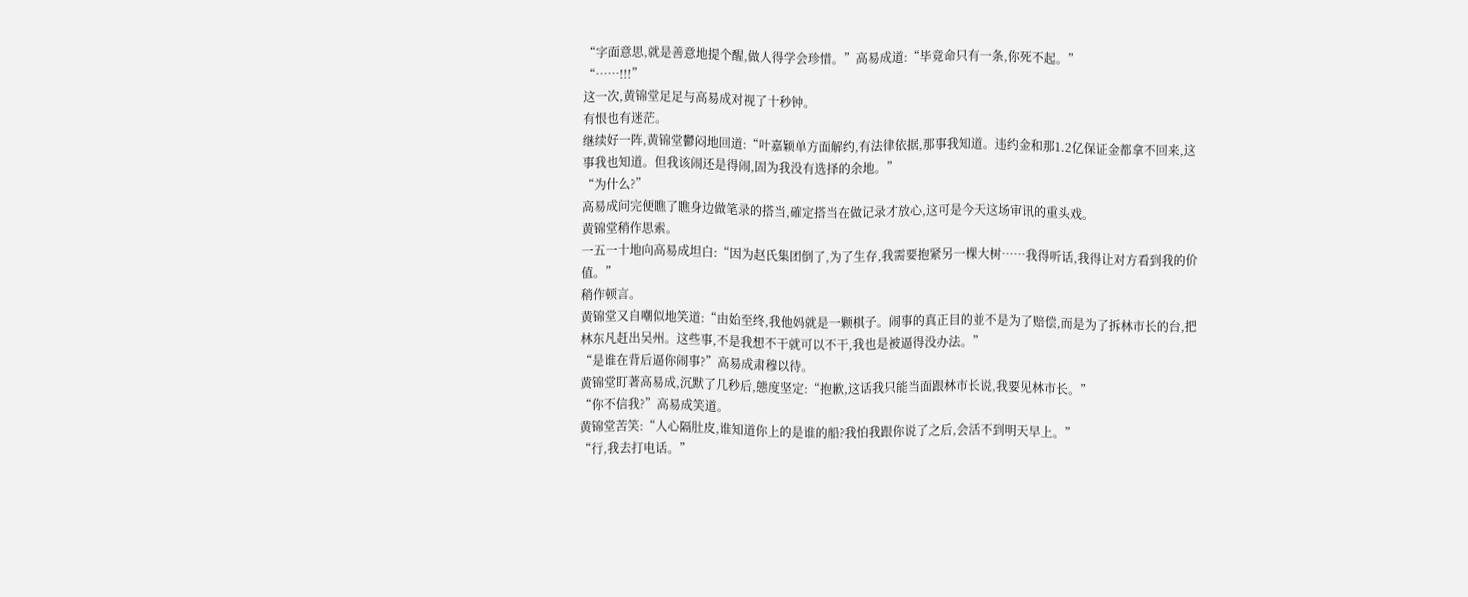“字面意思,就是善意地提个醒,做人得学会珍惜。”高易成道:“毕竟命只有一条,你死不起。”
“……!!!”
这一次,黄锦堂足足与高易成对视了十秒钟。
有恨也有迷茫。
继续好一阵,黄锦堂鬱闷地回道:“叶嘉颖单方面解约,有法律依据,那事我知道。违约金和那1.2亿保证金都拿不回来,这事我也知道。但我该闹还是得闹,固为我没有选择的余地。”
“为什么?”
高易成问完便瞧了瞧身边做笔录的搭当,確定搭当在做记录才放心,这可是今天这场审讯的重头戏。
黄锦堂稍作思索。
一五一十地向高易成坦白:“因为赵氏集团倒了,为了生存,我需要抱紧另一棵大树……我得听话,我得让对方看到我的价值。”
稍作顿言。
黄锦堂又自嘲似地笑道:“由始至终,我他妈就是一颗棋子。闹事的真正目的並不是为了赔偿,而是为了拆林市长的台,把林东凡赶出吴州。这些事,不是我想不干就可以不干,我也是被逼得没办法。”
“是谁在背后逼你闹事?”高易成肃穆以待。
黄锦堂盯著高易成,沉默了几秒后,態度坚定:“抱歉,这话我只能当面跟林市长说,我要见林市长。”
“你不信我?”高易成笑道。
黄锦堂苦笑:“人心隔肚皮,谁知道你上的是谁的船?我怕我跟你说了之后,会活不到明天早上。”
“行,我去打电话。”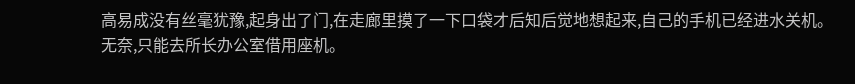高易成没有丝毫犹豫,起身出了门,在走廊里摸了一下口袋才后知后觉地想起来,自己的手机已经进水关机。
无奈,只能去所长办公室借用座机。